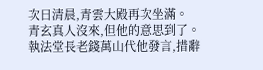次日清晨,青雲大殿再次坐滿。
青玄真人沒來,但他的意思到了。
執法堂長老錢萬山代他發言,措辭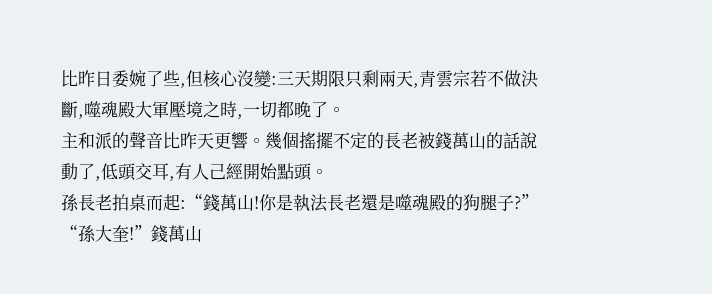比昨日委婉了些,但核心沒變:三天期限只剩兩天,青雲宗若不做決斷,噬魂殿大軍壓境之時,一切都晚了。
主和派的聲音比昨天更響。幾個搖擺不定的長老被錢萬山的話說動了,低頭交耳,有人己經開始點頭。
孫長老拍桌而起:“錢萬山!你是執法長老還是噬魂殿的狗腿子?”
“孫大奎!”錢萬山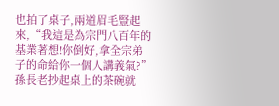也拍了桌子,兩道眉毛豎起來,“我這是為宗門八百年的基業著想!你倒好,拿全宗弟子的命給你一個人講義氣?”
孫長老抄起桌上的茶碗就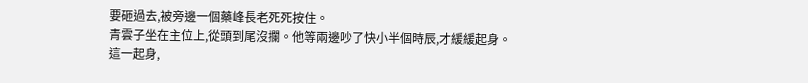要砸過去,被旁邊一個藥峰長老死死按住。
青雲子坐在主位上,從頭到尾沒攔。他等兩邊吵了快小半個時辰,才緩緩起身。
這一起身,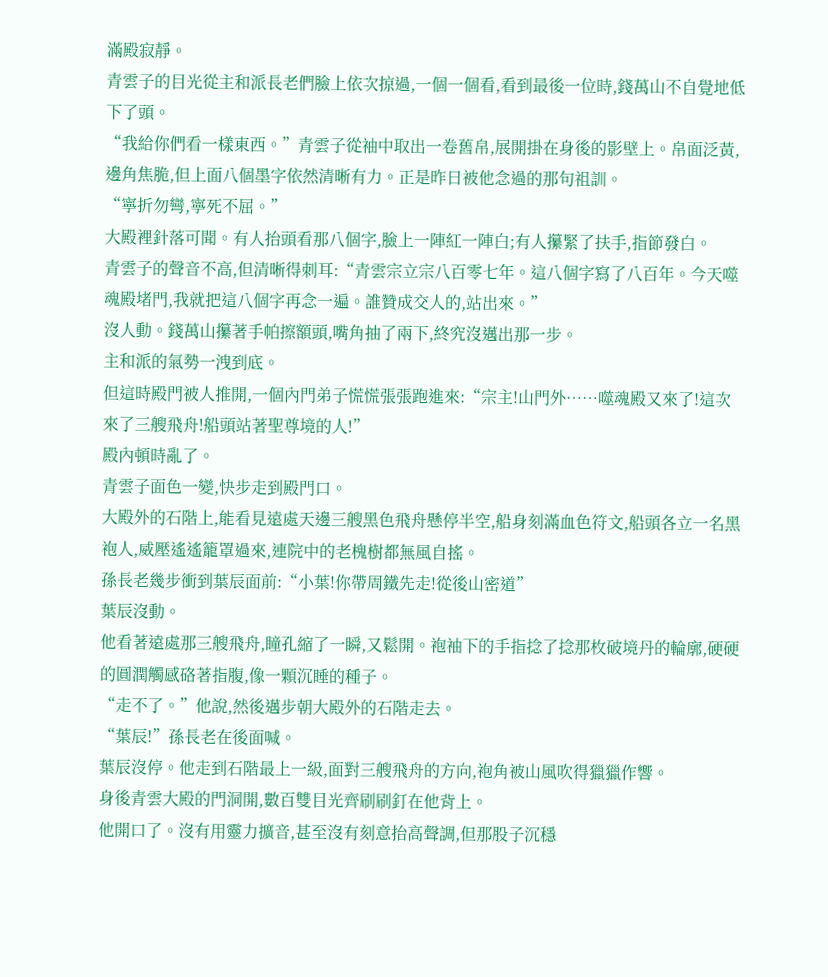滿殿寂靜。
青雲子的目光從主和派長老們臉上依次掠過,一個一個看,看到最後一位時,錢萬山不自覺地低下了頭。
“我給你們看一樣東西。”青雲子從袖中取出一卷舊帛,展開掛在身後的影壁上。帛面泛黃,邊角焦脆,但上面八個墨字依然清晰有力。正是昨日被他念過的那句祖訓。
“寧折勿彎,寧死不屈。”
大殿裡針落可聞。有人抬頭看那八個字,臉上一陣紅一陣白;有人攥緊了扶手,指節發白。
青雲子的聲音不高,但清晰得刺耳:“青雲宗立宗八百零七年。這八個字寫了八百年。今天噬魂殿堵門,我就把這八個字再念一遍。誰贊成交人的,站出來。”
沒人動。錢萬山攥著手帕擦額頭,嘴角抽了兩下,終究沒邁出那一步。
主和派的氣勢一洩到底。
但這時殿門被人推開,一個內門弟子慌慌張張跑進來:“宗主!山門外……噬魂殿又來了!這次來了三艘飛舟!船頭站著聖尊境的人!”
殿內頓時亂了。
青雲子面色一變,快步走到殿門口。
大殿外的石階上,能看見遠處天邊三艘黑色飛舟懸停半空,船身刻滿血色符文,船頭各立一名黑袍人,威壓遙遙籠罩過來,連院中的老槐樹都無風自搖。
孫長老幾步衝到葉辰面前:“小葉!你帶周鐵先走!從後山密道”
葉辰沒動。
他看著遠處那三艘飛舟,瞳孔縮了一瞬,又鬆開。袍袖下的手指捻了捻那枚破境丹的輪廓,硬硬的圓潤觸感硌著指腹,像一顆沉睡的種子。
“走不了。”他說,然後邁步朝大殿外的石階走去。
“葉辰!”孫長老在後面喊。
葉辰沒停。他走到石階最上一級,面對三艘飛舟的方向,袍角被山風吹得獵獵作響。
身後青雲大殿的門洞開,數百雙目光齊刷刷釘在他背上。
他開口了。沒有用靈力擴音,甚至沒有刻意抬高聲調,但那股子沉穩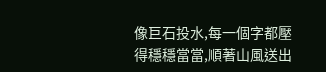像巨石投水,每一個字都壓得穩穩當當,順著山風送出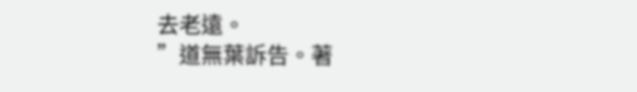去老遠。
”道無葉訴告。著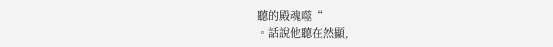聽的殿魂噬“
。話說他聽在然顯,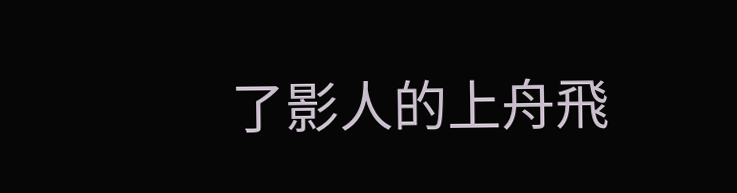了影人的上舟飛